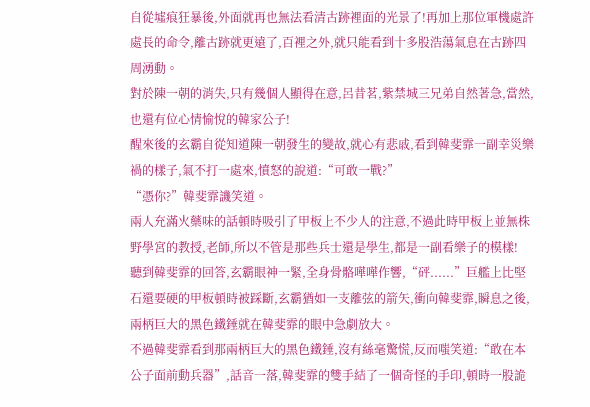自從墟痕狂暴後,外面就再也無法看清古跡裡面的光景了!再加上那位軍機處許處長的命令,離古跡就更遠了,百裡之外,就只能看到十多股浩蕩氣息在古跡四周湧動。
對於陳一朝的消失,只有幾個人顯得在意,呂昔茗,紫禁城三兄弟自然著急,當然,也還有位心情愉悅的韓家公子!
醒來後的玄霸自從知道陳一朝發生的變故,就心有悲戚,看到韓斐霏一副幸災樂禍的樣子,氣不打一處來,憤怒的說道:“可敢一戰?”
“憑你?”韓斐霏譏笑道。
兩人充滿火藥味的話頓時吸引了甲板上不少人的注意,不過此時甲板上並無株野學宮的教授,老師,所以不管是那些兵士還是學生,都是一副看樂子的模樣!
聽到韓斐霏的回答,玄霸眼神一緊,全身骨骼嘩嘩作響,“砰......”巨艦上比堅石還要硬的甲板頓時被踩斷,玄霸猶如一支離弦的箭矢,衝向韓斐霏,瞬息之後,兩柄巨大的黑色鐵錘就在韓斐霏的眼中急劇放大。
不過韓斐霏看到那兩柄巨大的黑色鐵錘,沒有絲毫驚慌,反而嗤笑道:“敢在本公子面前動兵器”,話音一落,韓斐霏的雙手結了一個奇怪的手印,頓時一股詭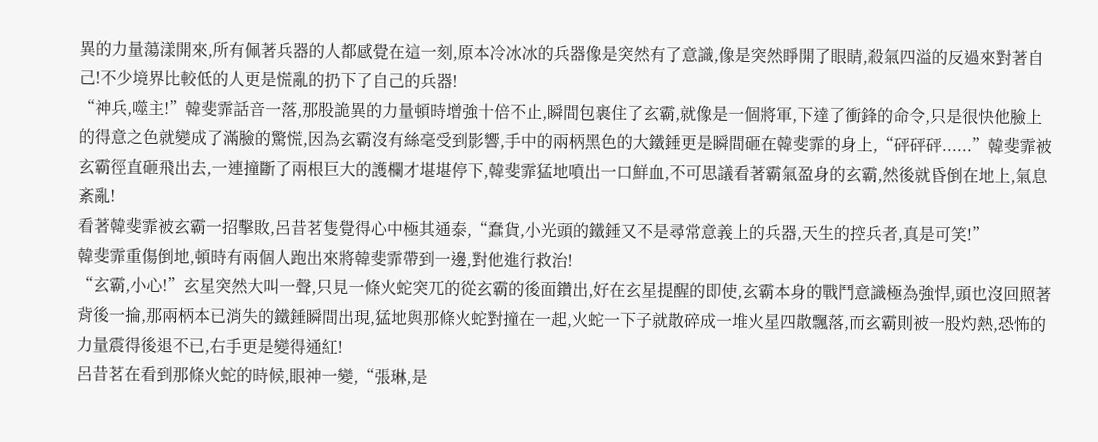異的力量蕩漾開來,所有佩著兵器的人都感覺在這一刻,原本冷冰冰的兵器像是突然有了意識,像是突然睜開了眼睛,殺氣四溢的反過來對著自己!不少境界比較低的人更是慌亂的扔下了自己的兵器!
“神兵,噬主!”韓斐霏話音一落,那股詭異的力量頓時增強十倍不止,瞬間包裹住了玄霸,就像是一個將軍,下達了衝鋒的命令,只是很快他臉上的得意之色就變成了滿臉的驚慌,因為玄霸沒有絲毫受到影響,手中的兩柄黑色的大鐵錘更是瞬間砸在韓斐霏的身上,“砰砰砰......”韓斐霏被玄霸徑直砸飛出去,一連撞斷了兩根巨大的護欄才堪堪停下,韓斐霏猛地噴出一口鮮血,不可思議看著霸氣盈身的玄霸,然後就昏倒在地上,氣息紊亂!
看著韓斐霏被玄霸一招擊敗,呂昔茗隻覺得心中極其通泰,“蠢貨,小光頭的鐵錘又不是尋常意義上的兵器,天生的控兵者,真是可笑!”
韓斐霏重傷倒地,頓時有兩個人跑出來將韓斐霏帶到一邊,對他進行救治!
“玄霸,小心!”玄星突然大叫一聲,只見一條火蛇突兀的從玄霸的後面鑽出,好在玄星提醒的即使,玄霸本身的戰鬥意識極為強悍,頭也沒回照著背後一掄,那兩柄本已消失的鐵錘瞬間出現,猛地與那條火蛇對撞在一起,火蛇一下子就散碎成一堆火星四散飄落,而玄霸則被一股灼熱,恐怖的力量震得後退不已,右手更是變得通紅!
呂昔茗在看到那條火蛇的時候,眼神一變,“張琳,是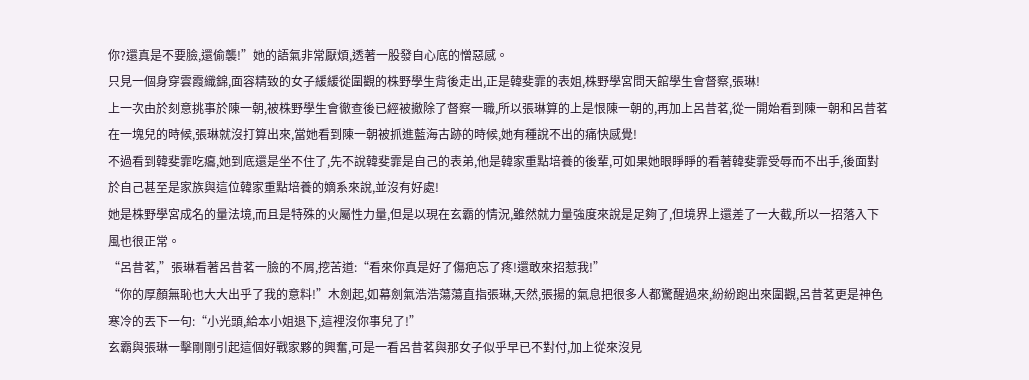你?還真是不要臉,還偷襲!”她的語氣非常厭煩,透著一股發自心底的憎惡感。
只見一個身穿雲霞織錦,面容精致的女子緩緩從圍觀的株野學生背後走出,正是韓斐霏的表姐,株野學宮問天館學生會督察,張琳!
上一次由於刻意挑事於陳一朝,被株野學生會徹查後已經被撤除了督察一職,所以張琳算的上是恨陳一朝的,再加上呂昔茗,從一開始看到陳一朝和呂昔茗在一塊兒的時候,張琳就沒打算出來,當她看到陳一朝被抓進藍海古跡的時候,她有種說不出的痛快感覺!
不過看到韓斐霏吃癟,她到底還是坐不住了,先不說韓斐霏是自己的表弟,他是韓家重點培養的後輩,可如果她眼睜睜的看著韓斐霏受辱而不出手,後面對於自己甚至是家族與這位韓家重點培養的嫡系來說,並沒有好處!
她是株野學宮成名的量法境,而且是特殊的火屬性力量,但是以現在玄霸的情況,雖然就力量強度來說是足夠了,但境界上還差了一大截,所以一招落入下風也很正常。
“呂昔茗,”張琳看著呂昔茗一臉的不屑,挖苦道:“看來你真是好了傷疤忘了疼!還敢來招惹我!”
“你的厚顏無恥也大大出乎了我的意料!”木劍起,如幕劍氣浩浩蕩蕩直指張琳,天然,張揚的氣息把很多人都驚醒過來,紛紛跑出來圍觀,呂昔茗更是神色寒冷的丟下一句:“小光頭,給本小姐退下,這裡沒你事兒了!”
玄霸與張琳一擊剛剛引起這個好戰家夥的興奮,可是一看呂昔茗與那女子似乎早已不對付,加上從來沒見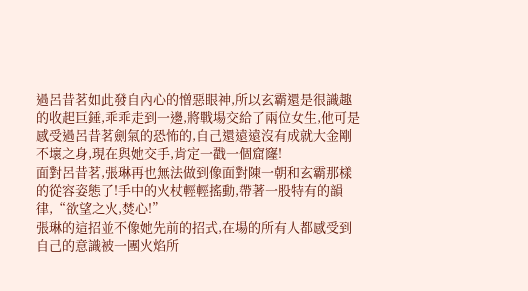過呂昔茗如此發自內心的憎惡眼神,所以玄霸還是很識趣的收起巨錘,乖乖走到一邊,將戰場交給了兩位女生,他可是感受過呂昔茗劍氣的恐怖的,自己還遠遠沒有成就大金剛不壞之身,現在與她交手,肯定一戳一個窟窿!
面對呂昔茗,張琳再也無法做到像面對陳一朝和玄霸那樣的從容姿態了!手中的火杖輕輕搖動,帶著一股特有的韻律,“欲望之火,焚心!”
張琳的這招並不像她先前的招式,在場的所有人都感受到自己的意識被一團火焰所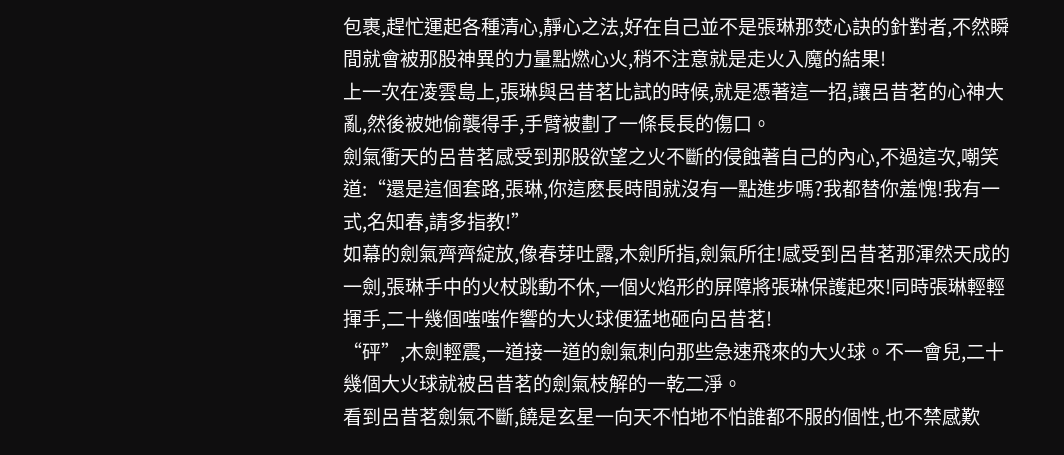包裹,趕忙運起各種清心,靜心之法,好在自己並不是張琳那焚心訣的針對者,不然瞬間就會被那股神異的力量點燃心火,稍不注意就是走火入魔的結果!
上一次在凌雲島上,張琳與呂昔茗比試的時候,就是憑著這一招,讓呂昔茗的心神大亂,然後被她偷襲得手,手臂被劃了一條長長的傷口。
劍氣衝天的呂昔茗感受到那股欲望之火不斷的侵蝕著自己的內心,不過這次,嘲笑道:“還是這個套路,張琳,你這麽長時間就沒有一點進步嗎?我都替你羞愧!我有一式,名知春,請多指教!”
如幕的劍氣齊齊綻放,像春芽吐露,木劍所指,劍氣所往!感受到呂昔茗那渾然天成的一劍,張琳手中的火杖跳動不休,一個火焰形的屏障將張琳保護起來!同時張琳輕輕揮手,二十幾個嗤嗤作響的大火球便猛地砸向呂昔茗!
“砰”,木劍輕震,一道接一道的劍氣刺向那些急速飛來的大火球。不一會兒,二十幾個大火球就被呂昔茗的劍氣枝解的一乾二淨。
看到呂昔茗劍氣不斷,饒是玄星一向天不怕地不怕誰都不服的個性,也不禁感歎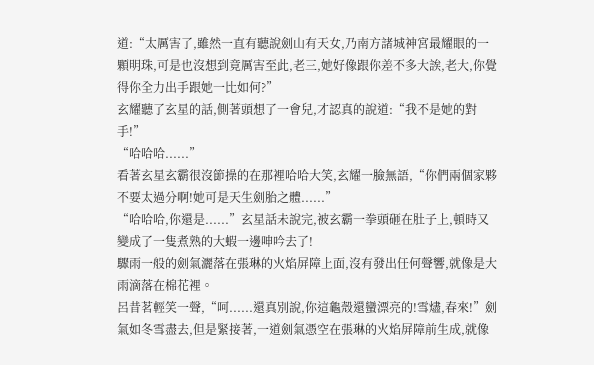道:“太厲害了,雖然一直有聽說劍山有天女,乃南方諸城神宮最耀眼的一顆明珠,可是也沒想到竟厲害至此,老三,她好像跟你差不多大誒,老大,你覺得你全力出手跟她一比如何?”
玄耀聽了玄星的話,側著頭想了一會兒,才認真的說道:“我不是她的對手!”
“哈哈哈......”
看著玄星玄霸很沒節操的在那裡哈哈大笑,玄耀一臉無語,“你們兩個家夥不要太過分啊!她可是天生劍胎之體......”
“哈哈哈,你還是......”玄星話未說完,被玄霸一拳頭砸在肚子上,頓時又變成了一隻煮熟的大蝦一邊呻吟去了!
驟雨一般的劍氣灑落在張琳的火焰屏障上面,沒有發出任何聲響,就像是大雨滴落在棉花裡。
呂昔茗輕笑一聲,“呵......還真別說,你這龜殼還蠻漂亮的!雪燼,春來!”劍氣如冬雪盡去,但是緊接著,一道劍氣憑空在張琳的火焰屏障前生成,就像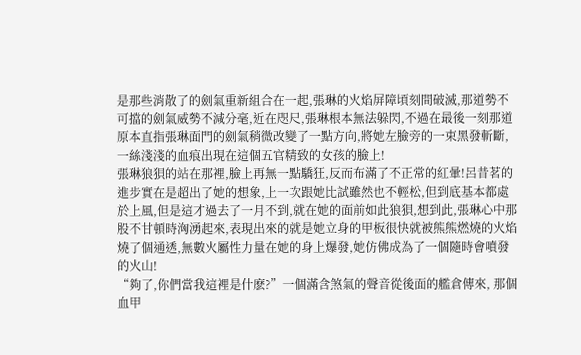是那些消散了的劍氣重新組合在一起,張琳的火焰屏障頃刻間破滅,那道勢不可擋的劍氣威勢不減分毫,近在咫尺,張琳根本無法躲閃,不過在最後一刻那道原本直指張琳面門的劍氣稍微改變了一點方向,將她左臉旁的一束黑發斬斷,一絲淺淺的血痕出現在這個五官精致的女孩的臉上!
張琳狼狽的站在那裡,臉上再無一點驕狂,反而布滿了不正常的紅暈!呂昔茗的進步實在是超出了她的想象,上一次跟她比試雖然也不輕松,但到底基本都處於上風,但是這才過去了一月不到,就在她的面前如此狼狽,想到此,張琳心中那股不甘頓時洶湧起來,表現出來的就是她立身的甲板很快就被熊熊燃燒的火焰燒了個通透,無數火屬性力量在她的身上爆發,她仿佛成為了一個隨時會噴發的火山!
“夠了,你們當我這裡是什麽?”一個滿含煞氣的聲音從後面的艦倉傳來, 那個血甲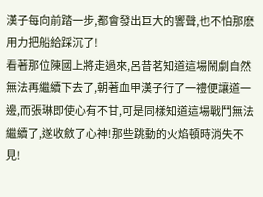漢子每向前踏一步,都會發出巨大的響聲,也不怕那麽用力把船給踩沉了!
看著那位陳國上將走過來,呂昔茗知道這場鬧劇自然無法再繼續下去了,朝著血甲漢子行了一禮便讓道一邊,而張琳即使心有不甘,可是同樣知道這場戰鬥無法繼續了,遂收斂了心神!那些跳動的火焰頓時消失不見!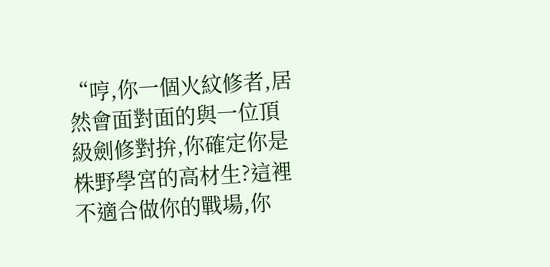“哼,你一個火紋修者,居然會面對面的與一位頂級劍修對拚,你確定你是株野學宮的高材生?這裡不適合做你的戰場,你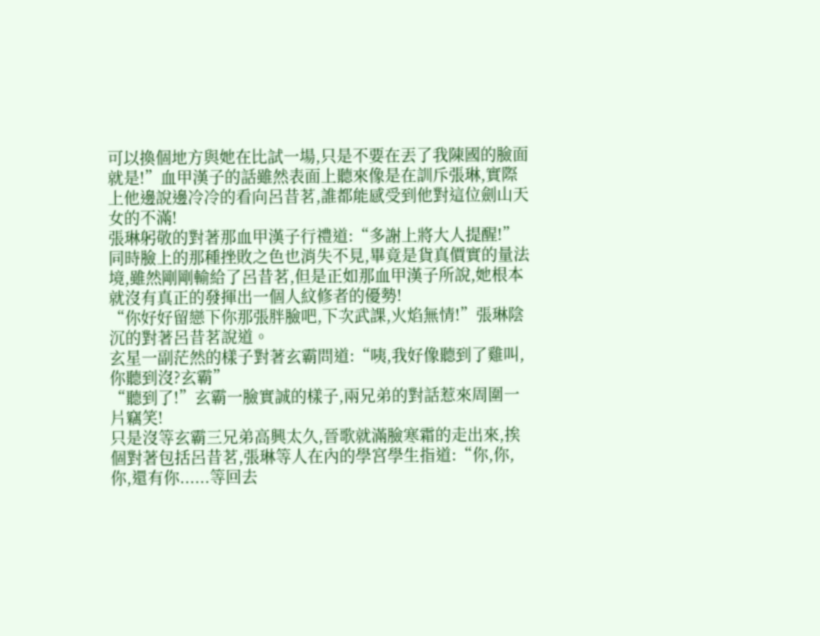可以換個地方與她在比試一場,只是不要在丟了我陳國的臉面就是!”血甲漢子的話雖然表面上聽來像是在訓斥張琳,實際上他邊說邊冷冷的看向呂昔茗,誰都能感受到他對這位劍山天女的不滿!
張琳躬敬的對著那血甲漢子行禮道:“多謝上將大人提醒!”同時臉上的那種挫敗之色也消失不見,畢竟是貨真價實的量法境,雖然剛剛輸給了呂昔茗,但是正如那血甲漢子所說,她根本就沒有真正的發揮出一個人紋修者的優勢!
“你好好留戀下你那張胖臉吧,下次武課,火焰無情!”張琳陰沉的對著呂昔茗說道。
玄星一副茫然的樣子對著玄霸問道:“咦,我好像聽到了雞叫,你聽到沒?玄霸”
“聽到了!”玄霸一臉實誠的樣子,兩兄弟的對話惹來周圍一片竊笑!
只是沒等玄霸三兄弟高興太久,晉歌就滿臉寒霜的走出來,挨個對著包括呂昔茗,張琳等人在內的學宮學生指道:“你,你,你,還有你......等回去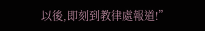以後,即刻到教律處報道!”